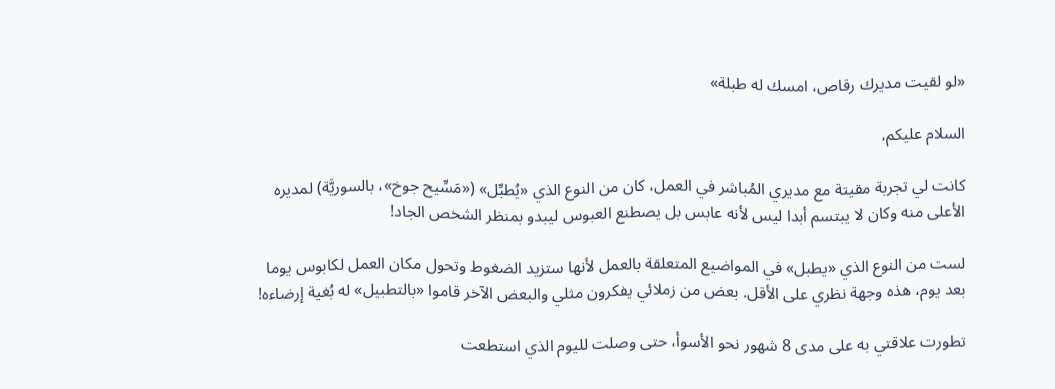«لو لقيت مديرك رقاص، امسك له طبلة»

السلام عليكم،

كانت لي تجربة مقيتة مع مديري المُباشر في العمل، كان من النوع الذي «يُطبِّل» («مَسِّيح جوخ»، بالسوريَّة) لمديره الأعلى منه وكان لا يبتسم أبدا ليس لأنه عابس بل يصطنع العبوس ليبدو بمنظر الشخص الجاد!

لست من النوع الذي «يطبل» في المواضيع المتعلقة بالعمل لأنها ستزيد الضغوط وتحول مكان العمل لكابوس يوما بعد يوم، هذه وجهة نظري على الأقل. بعض من زملائي يفكرون مثلي والبعض الآخر قاموا «بالتطبيل» له بُغية إرضاءه!

تطورت علاقتي به على مدى 8 شهور نحو الأسوأ، حتى وصلت لليوم الذي استطعت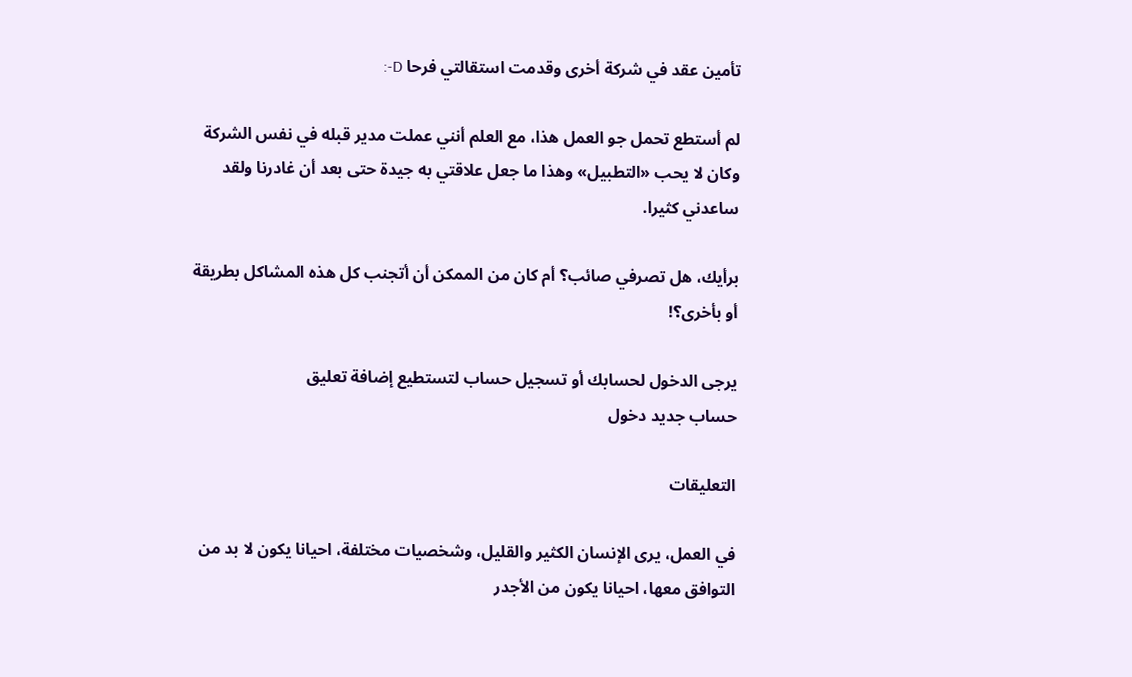تأمين عقد في شركة أخرى وقدمت استقالتي فرحا D-:

لم أستطع تحمل جو العمل هذا، مع العلم أنني عملت مدير قبله في نفس الشركة وكان لا يحب «التطبيل» وهذا ما جعل علاقتي به جيدة حتى بعد أن غادرنا ولقد ساعدني كثيرا.

برأيك، هل تصرفي صائب؟ أم كان من الممكن أن أتجنب كل هذه المشاكل بطريقة أو بأخرى؟!

يرجى الدخول لحسابك أو تسجيل حساب لتستطيع إضافة تعليق
حساب جديد دخول

التعليقات

في العمل، يرى الإنسان الكثير والقليل، وشخصيات مختلفة، احيانا يكون لا بد من التوافق معها، احيانا يكون من الأجدر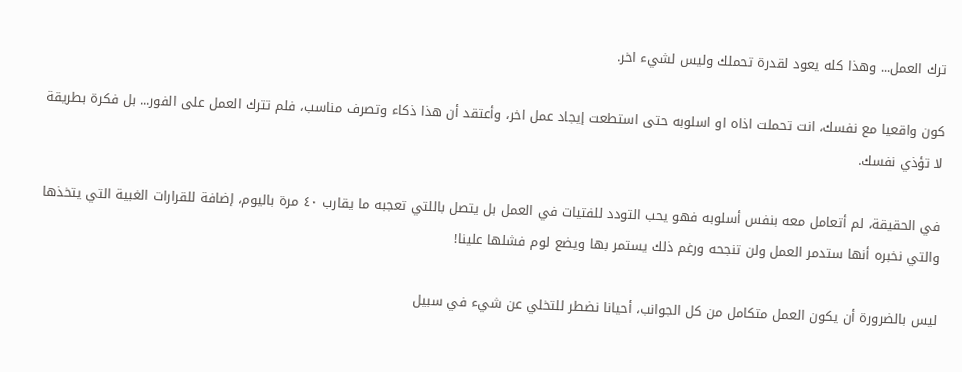ترك العمل... وهذا كله يعود لقدرة تحملك وليس لشيء اخر.

كون واقعيا مع نفسك، انت تحملت اذاه او اسلوبه حتى استطعت إيجاد عمل اخر، وأعتقد أن هذا ذكاء وتصرف مناسب، فلم تترك العمل على الفور... بل فكرة بطريقة لا تؤذي نفسك.

في الحقيقة، لم أتعامل معه بنفس أسلوبه فهو يحب التودد للفتيات في العمل بل يتصل باللتي تعجبه ما يقارب ٤٠ مرة باليوم، إضافة للقرارات الغبية التي يتخذها والتي نخبره أنها ستدمر العمل ولن تنجحه ورغم ذلك يستمر بها ويضع لوم فشلها علينا!

ليس بالضرورة أن يكون العمل متكامل من كل الجوانب، أحيانا نضطر للتخلي عن شيء في سبيل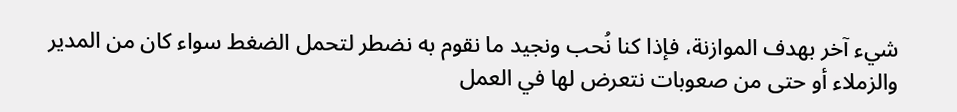شيء آخر بهدف الموازنة، فإذا كنا نُحب ونجيد ما نقوم به نضطر لتحمل الضغط سواء كان من المدير والزملاء أو حتى من صعوبات نتعرض لها في العمل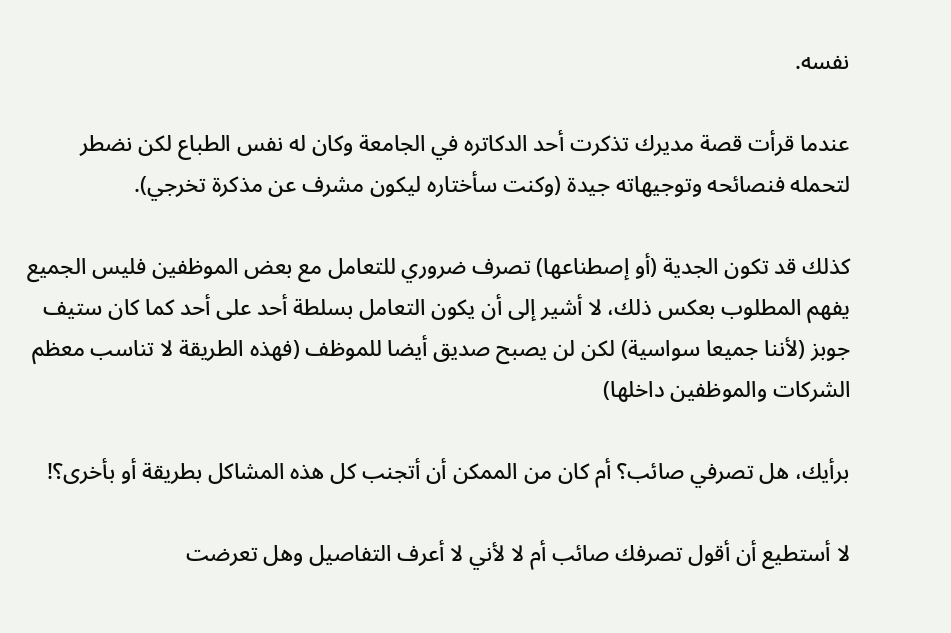نفسه.

عندما قرأت قصة مديرك تذكرت أحد الدكاتره في الجامعة وكان له نفس الطباع لكن نضطر لتحمله فنصائحه وتوجيهاته جيدة (وكنت سأختاره ليكون مشرف عن مذكرة تخرجي).

كذلك قد تكون الجدية (أو إصطناعها) تصرف ضروري للتعامل مع بعض الموظفين فليس الجميع يفهم المطلوب بعكس ذلك، لا أشير إلى أن يكون التعامل بسلطة أحد على أحد كما كان ستيف جوبز (لأننا جميعا سواسية) لكن لن يصبح صديق أيضا للموظف (فهذه الطريقة لا تناسب معظم الشركات والموظفين داخلها)

برأيك، هل تصرفي صائب؟ أم كان من الممكن أن أتجنب كل هذه المشاكل بطريقة أو بأخرى؟!

لا أستطيع أن أقول تصرفك صائب أم لا لأني لا أعرف التفاصيل وهل تعرضت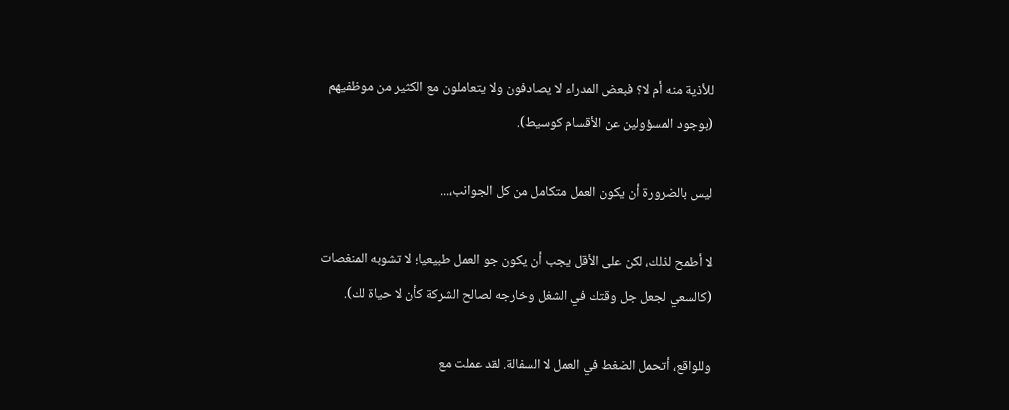للأذية منه أم لا؟ فبعض المدراء لا يصادفون ولا يتعاملون مع الكثير من موظفيهم (بوجود المسؤولين عن الأقسام كوسيط).

ليس بالضرورة أن يكون العمل متكامل من كل الجوانب،...

لا أطمح لذلك، لكن على الأقل يجب أن يكون جو العمل طبيعيا؛ لا تشوبه المنغصات (كالسعي لجعل جل وقتك في الشغل وخارجه لصالح الشركة كأن لا حياة لك).

وللواقع، أتحمل الضغط في العمل لا السفالة. لقد عملت مع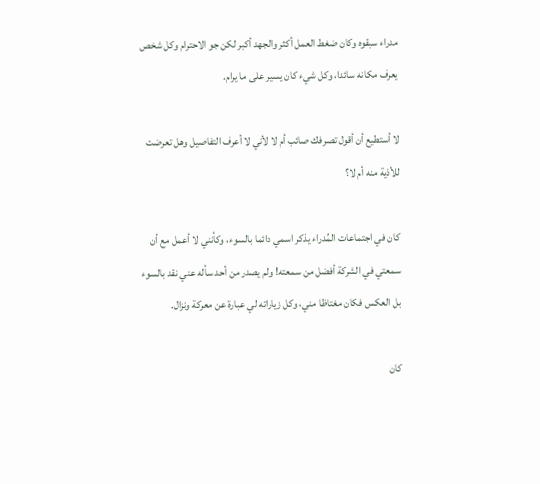مدراء سبقوه وكان ضغط العمل أكثر والجهد أكبر لكن جو الاحترام وكل شخص يعرف مكانه سائدا، وكل شيء كان يسير على ما يرام.

لا أستطيع أن أقول تصرفك صائب أم لا لأني لا أعرف التفاصيل وهل تعرضت للأذية منه أم لا؟

كان في اجتماعات المُدراء يذكر اسمي دائما بالسوء، وكأنني لا أعمل مع أن سمعتي في الشركة أفضل من سمعته! ولم يصدر من أحد سأله عني نقد بالسوء بل العكس فكان مغتاظا مني، وكل زياراته لي عبارة عن معركة ونزال.

كان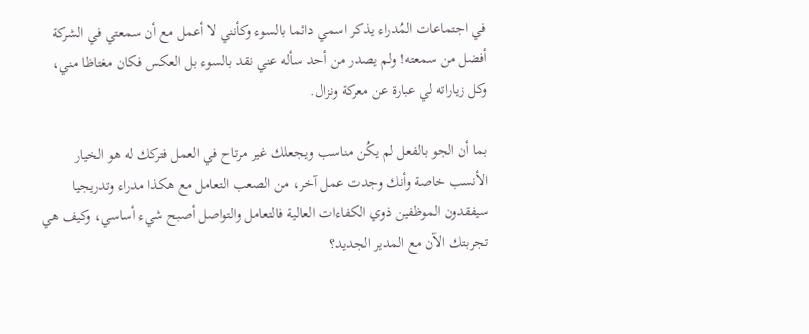في اجتماعات المُدراء يذكر اسمي دائما بالسوء وكأنني لا أعمل مع أن سمعتي في الشركة أفضل من سمعته! ولم يصدر من أحد سأله عني نقد بالسوء بل العكس فكان مغتاظا مني، وكل زياراته لي عبارة عن معركة ونزال.

بما أن الجو بالفعل لم يكُن مناسب ويجعلك غير مرتاح في العمل فتركك له هو الخيار الأنسب خاصة وأنك وجدت عمل آخر، من الصعب التعامل مع هكذا مدراء وتدريجيا سيفقدون الموظفين ذوي الكفاءات العالية فالتعامل والتواصل أصبح شيء أساسي، وكيف هي تجربتك الآن مع المدير الجديد؟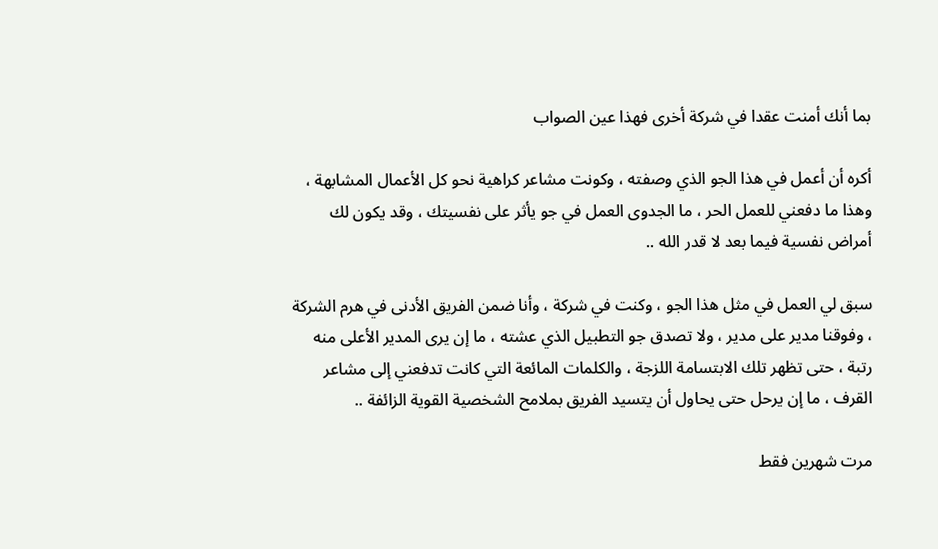بما أنك أمنت عقدا في شركة أخرى فهذا عين الصواب

أكره أن أعمل في هذا الجو الذي وصفته ، وكونت مشاعر كراهية نحو كل الأعمال المشابهة ، وهذا ما دفعني للعمل الحر ، ما الجدوى العمل في جو يأثر على نفسيتك ، وقد يكون لك أمراض نفسية فيما بعد لا قدر الله ..

سبق لي العمل في مثل هذا الجو ، وكنت في شركة ، وأنا ضمن الفريق الأدنى في هرم الشركة ، وفوقنا مدير على مدير ، ولا تصدق جو التطبيل الذي عشته ، ما إن يرى المدير الأعلى منه رتبة ، حتى تظهر تلك الابتسامة اللزجة ، والكلمات المائعة التي كانت تدفعني إلى مشاعر القرف ، ما إن يرحل حتى يحاول أن يتسيد الفريق بملامح الشخصية القوية الزائفة ..

مرت شهرين فقط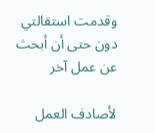وقدمت استقالتي دون حتى أن أبحث عن عمل آخر

لأصادف العمل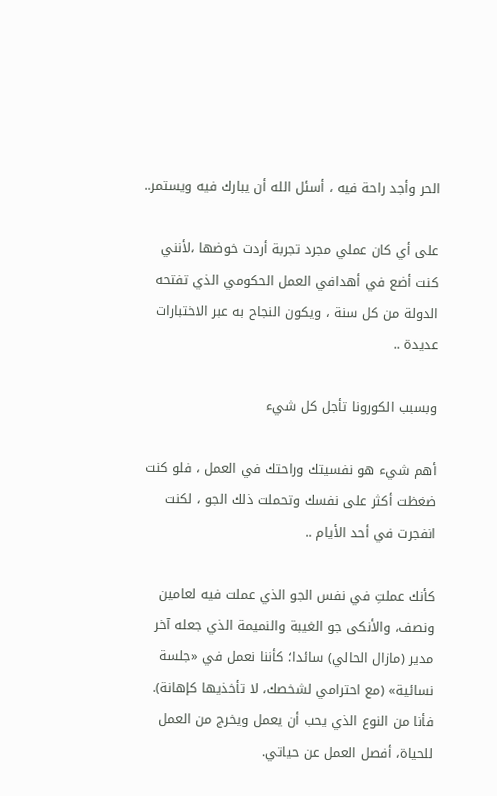الحر وأجد راحة فيه ، أسئل الله أن يبارك فيه ويستمر..

على أي كان عملي مجرد تجربة أردت خوضها ،لأنني كنت أضع في أهدافي العمل الحكومي الذي تفتحه الدولة من كل سنة ، ويكون النجاح به عبر الاختبارات عديدة ..

وبسبب الكورونا تأجل كل شيء

أهم شيء هو نفسيتك وراحتك في العمل ، فلو كنت ضغظت أكثر على نفسك وتحملت ذلك الجو ، لكنت انفجرت في أحد الأيام ..

كأنك عملتِ في نفس الجو الذي عملت فيه لعامين ونصف، والأنكى جو الغيبة والنميمة الذي جعله آخر مدير (مازال الحالي) سائدا؛ كأننا نعمل في «جلسة نسائية» (مع احترامي لشخصك، لا تأخذيها كإهانة). فأنا من النوع الذي يحب أن يعمل ويخرج من العمل للحياة، أفصل العمل عن حياتي.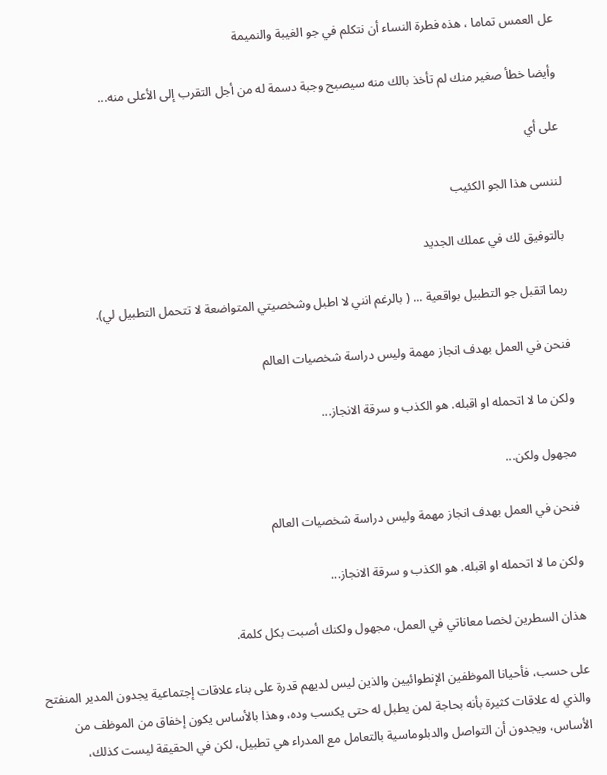عل العمس تماما ، هذه فطرة النساء أن نتكلم في جو الغيبة والنميمة

وأيضا خطأ صغير منك لم تأخذ بالك منه سيصبح وجبة دسمة له من أجل التقرب إلى الأعلى منه...

على أي

لننسى هذا الجو الكئيب

بالتوفيق لك في عملك الجديد

ربما اتقبل جو التطبيل بواقعية ... ( بالرغم انني لا اطبل وشخصيتي المتواضعة لا تتحمل التطبيل لي).

فنحن في العمل بهدف انجاز مهمة وليس دراسة شخصيات العالم

ولكن ما لا اتحمله او اقبله. هو الكذب و سرقة الانجاز...

مجهول ولكن...

فنحن في العمل بهدف انجاز مهمة وليس دراسة شخصيات العالم

ولكن ما لا اتحمله او اقبله. هو الكذب و سرقة الانجاز...

هذان السطرين لخصا معاناتي في العمل، مجهول ولكنك أصبت بكل كلمة.

على حسب، فأحيانا الموظفين الإنطوائيين والذين ليس لديهم قدرة على بناء علاقات إجتماعية يجدون المدير المنفتح والذي له علاقات كثيرة بأنه بحاجة لمن يطبل له حتى يكسب وده، وهذا بالأساس يكون إخفاق من الموظف من الأساس، ويجدون أن التواصل والدبلوماسية بالتعامل مع المدراء هي تطبيل، لكن في الحقيقة ليست كذلك،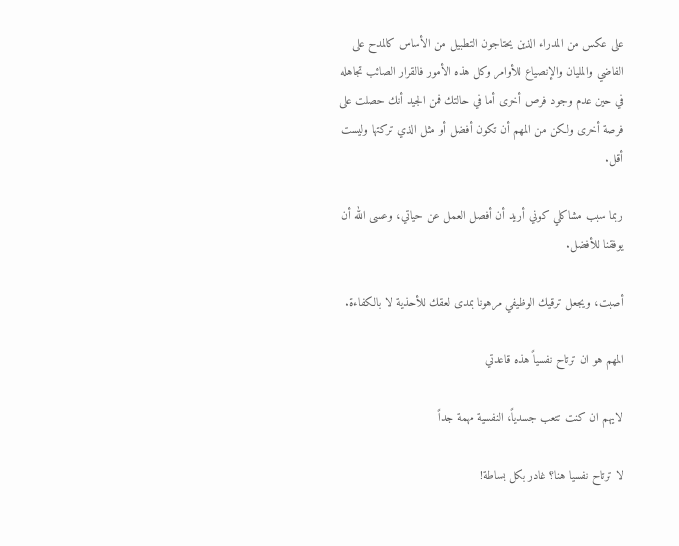على عكس من المدراء الذين يحتاجون التطبيل من الأساس كالمدح على الفاضي والمليان والإنصياع للأوامر وكل هذه الأمور فالقرار الصائب تجاهله في حين عدم وجود فرص أخرى أما في حالتك فمن الجيد أنك حصلت على فرصة أخرى ولكن من المهم أن تكون أفضل أو مثل الذي تركتها وليست أقل.

ربما سبب مشاكلي كوني أريد أن أفصل العمل عن حياتي، وعسى الله أن يوفقنا للأفضل.

أصبت، ويجعل ترقيك الوظيفي مرهونا بمدى لعقك للأحذية لا بالكفاءة.

المهم هو ان ترتاح نفسياً هذه قاعدتي

لايهم ان كنت تتعب جسدياً، النفسية مهمة جداً

لا ترتاح نفسيا هنا؟ غادر بكل بساطة!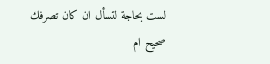لست بحاجة لتسأل ان كان تصرفك صحيح ام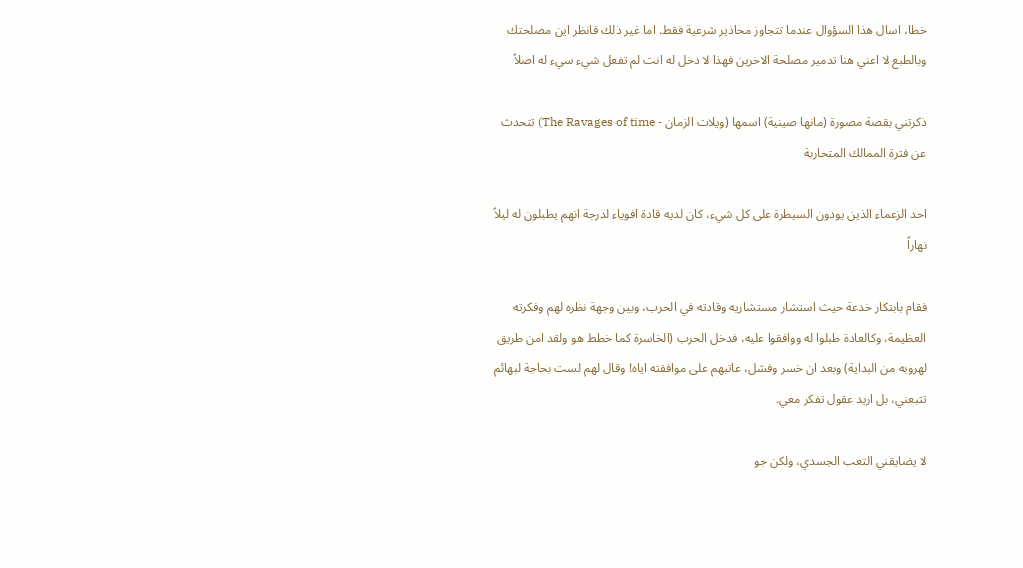خطا، اسال هذا السؤوال عندما تتجاوز محاذير شرعية فقط. اما غير ذلك فانظر اين مصلحتك وبالطبع لا اعني هنا تدمير مصلحة الاخرين فهذا لا دخل له انت لم تفعل شيء سيء له اصلاً

ذكرتني بقصة مصورة (مانها صينية) اسمها (ويلات الزمان - The Ravages of time) تتحدث عن فترة الممالك المتحاربة

احد الزعماء الذين يودون السيطرة على كل شيء، كان لديه قادة افوياء لدرجة انهم يطبلون له ليلاً نهاراً

فقام بابتكار خدعة حيث استشار مستشاريه وقادته في الحرب، وبين وجهة نظره لهم وفكرته العظيمة، وكالعادة طبلوا له ووافقوا عليه، فدخل الحرب (الخاسرة كما خطط هو ولقد امن طريق لهروبه من البداية) وبعد ان خسر وفشل، عاتبهم على موافقته اياه! وقال لهم لست بحاجة لبهائم تتبعني، بل اريد عقول تفكر معي.

لا يضايقني التعب الجسدي، ولكن جو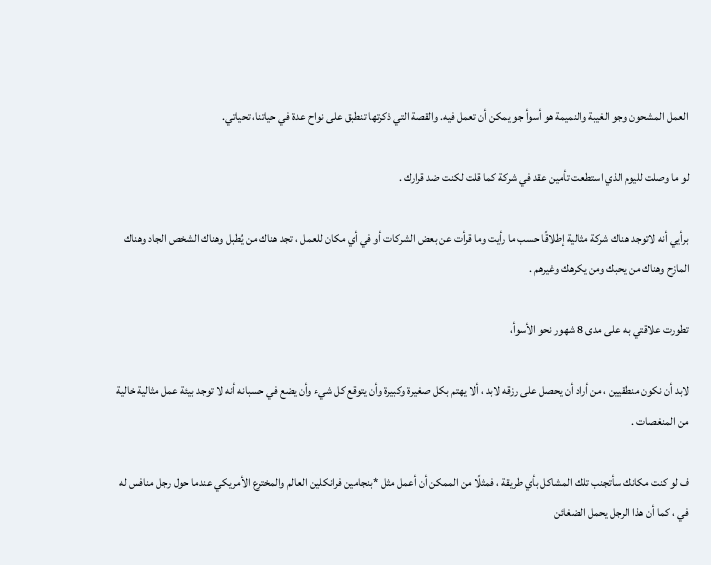العمل المشحون وجو الغيبة والنميمة هو أسوأ جو يمكن أن تعمل فيه. والقصة التي ذكرتها تنطبق على نواح عدة في حياتنا، تحياتي.

لو ما وصلت لليوم الذي استطعت تأمين عقد في شركة كما قلت لكنت ضد قرارك .

برأيي أنه لاتوجد هناك شركة مثالية إطلاقًا حسب ما رأيت وما قرأت عن بعض الشركات أو في أي مكان للعمل ، تجد هناك من يُطبل وهناك الشخص الجاد وهناك المازح وهناك من يحبك ومن يكرهك وغيرهم .

تطورت علاقتي به على مدى 8 شهور نحو الأسوأ،

لابد أن نكون منطقيين ، من أراد أن يحصل على رزقه لابد ، ألا يهتم بكل صغيرة وكبيرة وأن يتوقع كل شيء وأن يضع في حسبانه أنه لا توجد بيئة عمل مثالية خالية من المنغصات .

ف لو كنت مكانك سأتجنب تلك المشاكل بأي طريقة ، فمثلًا من الممكن أن أعمل مثل *بنجامين فرانكلين العالم والمخترع الأمريكي عندما حول رجل منافس له في ، كما أن هذا الرجل يحمل الضغائن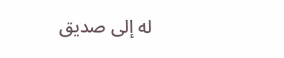له إلى صديق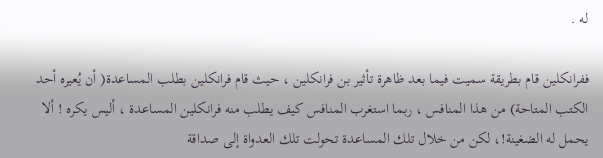له .

ففرانكلين قام بطريقة سميت فيما بعد ظاهرة تأثير بن فرانكلين ، حيث قام فرانكلين بطلب المساعدة( أن يُعيره أحد الكتب المتاحة) من هذا المنافس ، ربما استغرب المنافس كيف يطلب منه فرانكلين المساعدة ، أليس يكره ! ألا يحمل له الضغينة!، لكن من خلال تلك المساعدة تحولت تلك العدواة إلى صداقة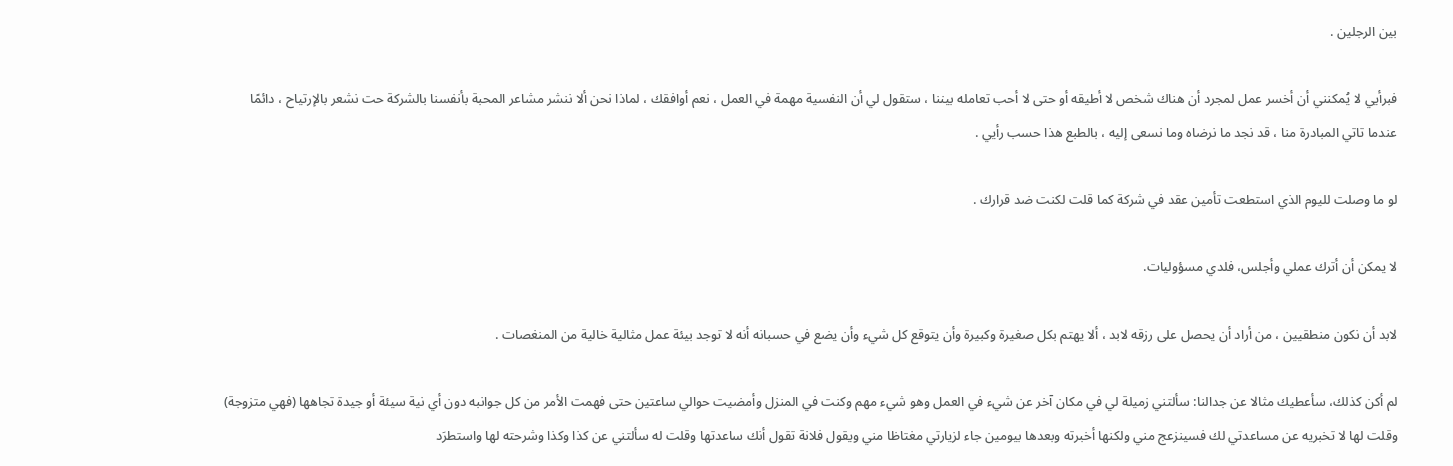بين الرجلين .

فبرأيي لا يُمكنني أن أخسر عمل لمجرد أن هناك شخص لا أطيقه أو حتى لا أحب تعامله بيننا ، ستقول لي أن النفسية مهمة في العمل ، نعم أوافقك ، لماذا نحن ألا ننشر مشاعر المحبة بأنفسنا بالشركة حت نشعر بالإرتياح ، دائمًا عندما تاتي المبادرة منا ، قد نجد ما نرضاه وما نسعى إليه ، بالطبع هذا حسب رأيي .

لو ما وصلت لليوم الذي استطعت تأمين عقد في شركة كما قلت لكنت ضد قرارك .

لا يمكن أن أترك عملي وأجلس، فلدي مسؤوليات.

لابد أن نكون منطقيين ، من أراد أن يحصل على رزقه لابد ، ألا يهتم بكل صغيرة وكبيرة وأن يتوقع كل شيء وأن يضع في حسبانه أنه لا توجد بيئة عمل مثالية خالية من المنغصات .

لم أكن كذلك، سأعطيك مثالا عن جدالنا: سألتني زميلة لي في مكان آخر عن شيء في العمل وهو شيء مهم وكنت في المنزل وأمضيت حوالي ساعتين حتى فهمت الأمر من كل جوانبه دون أي نية سيئة أو جيدة تجاهها (فهي متزوجة) وقلت لها لا تخبريه عن مساعدتي لك فسينزعج مني ولكنها أخبرته وبعدها بيومين جاء لزيارتي مغتاظا مني ويقول فلانة تقول أنك ساعدتها وقلت له سألتني عن كذا وكذا وشرحته لها واستطرَد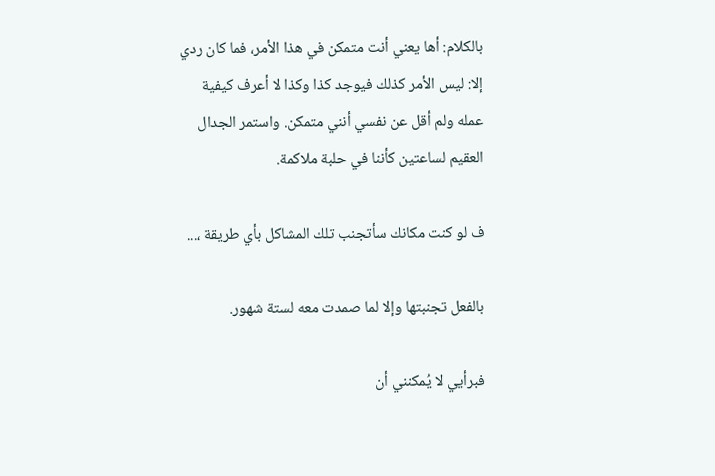بالكلام: أها يعني أنت متمكن في هذا الأمر، فما كان ردي إلا: ليس الأمر كذلك فيوجد كذا وكذا لا أعرف كيفية عمله ولم أقل عن نفسي أنني متمكن. واستمر الجدال العقيم لساعتين كأننا في حلبة ملاكمة.

ف لو كنت مكانك سأتجنب تلك المشاكل بأي طريقة ،...

بالفعل تجنبتها وإلا لما صمدت معه لستة شهور.

فبرأيي لا يُمكنني أن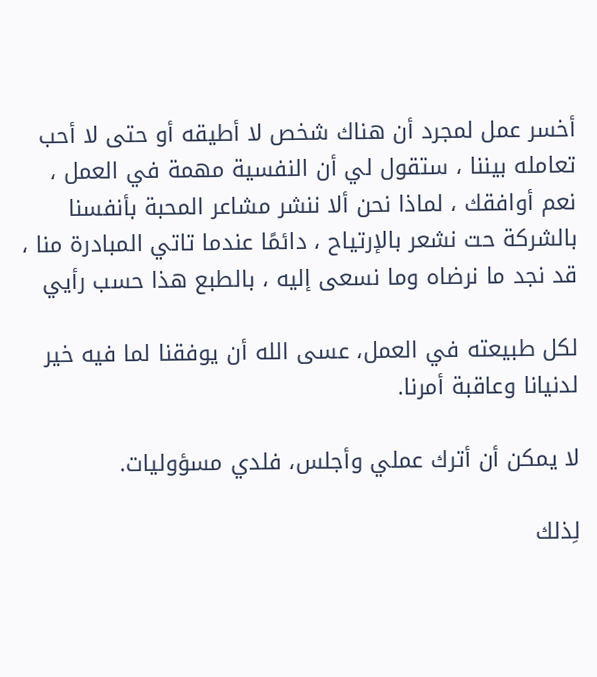أخسر عمل لمجرد أن هناك شخص لا أطيقه أو حتى لا أحب تعامله بيننا ، ستقول لي أن النفسية مهمة في العمل ، نعم أوافقك ، لماذا نحن ألا ننشر مشاعر المحبة بأنفسنا بالشركة حت نشعر بالإرتياح ، دائمًا عندما تاتي المبادرة منا ، قد نجد ما نرضاه وما نسعى إليه ، بالطبع هذا حسب رأيي

لكل طبيعته في العمل، عسى الله أن يوفقنا لما فيه خير لدنيانا وعاقبة أمرنا.

لا يمكن أن أترك عملي وأجلس، فلدي مسؤوليات.

لِذلك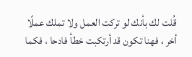قُلت لك بأنك لو تركت العمل ولا تملك عملًا أخر ، فهنا تكون قد أرتكبت خطأ فادحا ، فكما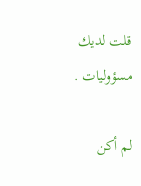قلت لديك مسؤوليات .

لم أكن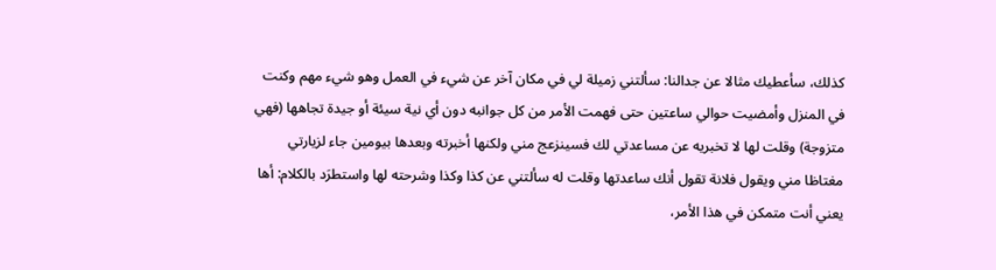كذلك، سأعطيك مثالا عن جدالنا: سألتني زميلة لي في مكان آخر عن شيء في العمل وهو شيء مهم وكنت في المنزل وأمضيت حوالي ساعتين حتى فهمت الأمر من كل جوانبه دون أي نية سيئة أو جيدة تجاهها (فهي متزوجة) وقلت لها لا تخبريه عن مساعدتي لك فسينزعج مني ولكنها أخبرته وبعدها بيومين جاء لزيارتي مغتاظا مني ويقول فلانة تقول أنك ساعدتها وقلت له سألتني عن كذا وكذا وشرحته لها واستطرَد بالكلام: أها يعني أنت متمكن في هذا الأمر،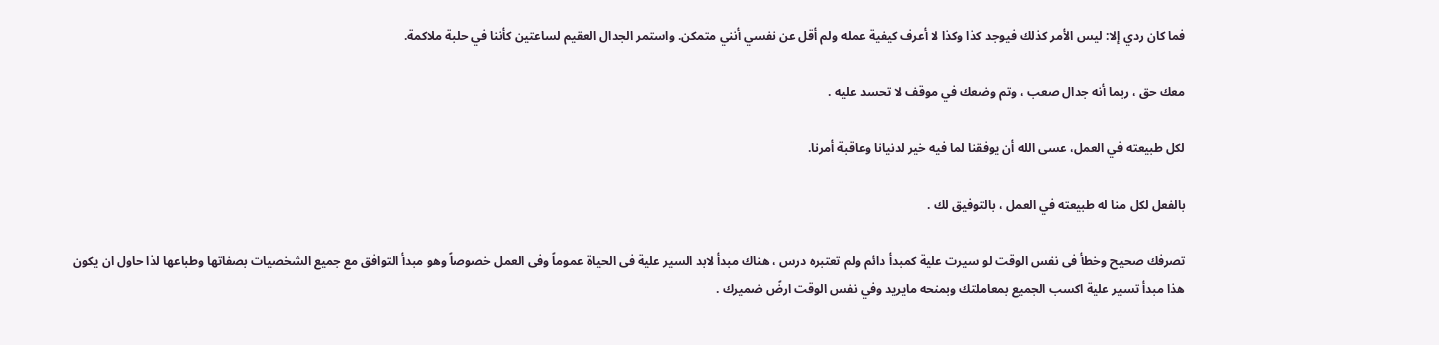فما كان ردي إلا: ليس الأمر كذلك فيوجد كذا وكذا لا أعرف كيفية عمله ولم أقل عن نفسي أنني متمكن. واستمر الجدال العقيم لساعتين كأننا في حلبة ملاكمة.

معك حق ، ربما أنه جدال صعب ، وتم وضعك في موقف لا تحسد عليه .

لكل طبيعته في العمل، عسى الله أن يوفقنا لما فيه خير لدنيانا وعاقبة أمرنا.

بالفعل لكل منا له طبيعته في العمل ، بالتوفيق لك .

تصرفك صحيح وخطأ فى نفس الوقت لو سيرت علية كمبدأ دائم ولم تعتبره درس ، هناك مبدأ لابد السير علية فى الحياة عموماً وفى العمل خصوصاً وهو مبدأ التوافق مع جميع الشخصيات بصفاتها وطباعها لذا حاول ان يكون هذا مبدأ تسير علية اكسب الجميع بمعاملتك وبمنحه مايريد وفي نفس الوقت ارضً ضميرك .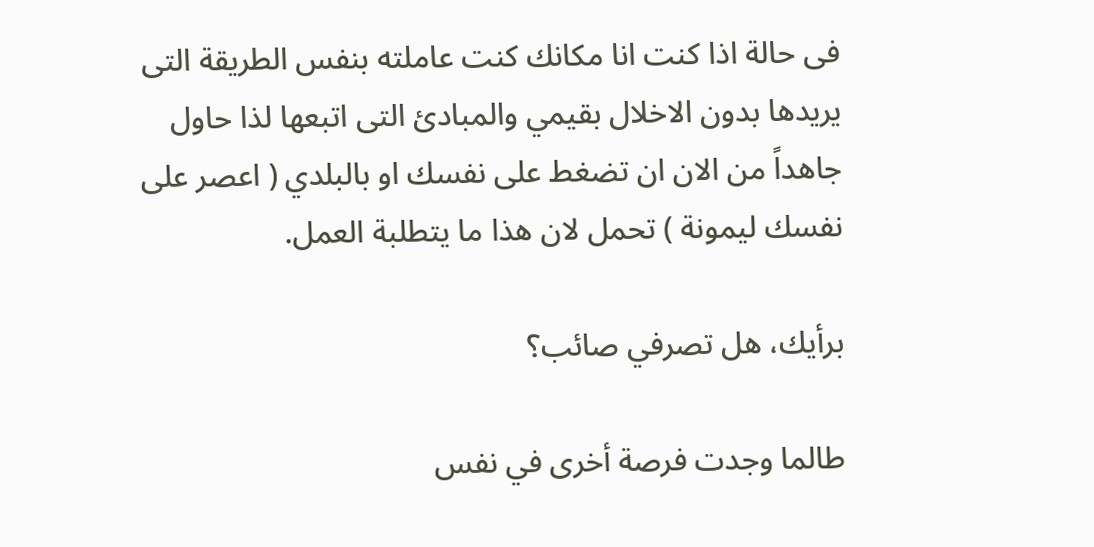فى حالة اذا كنت انا مكانك كنت عاملته بنفس الطريقة التى يريدها بدون الاخلال بقيمي والمبادئ التى اتبعها لذا حاول جاهداً من الان ان تضغط على نفسك او بالبلدي ( اعصر على نفسك ليمونة ) تحمل لان هذا ما يتطلبة العمل.

برأيك، هل تصرفي صائب؟

طالما وجدت فرصة أخرى في نفس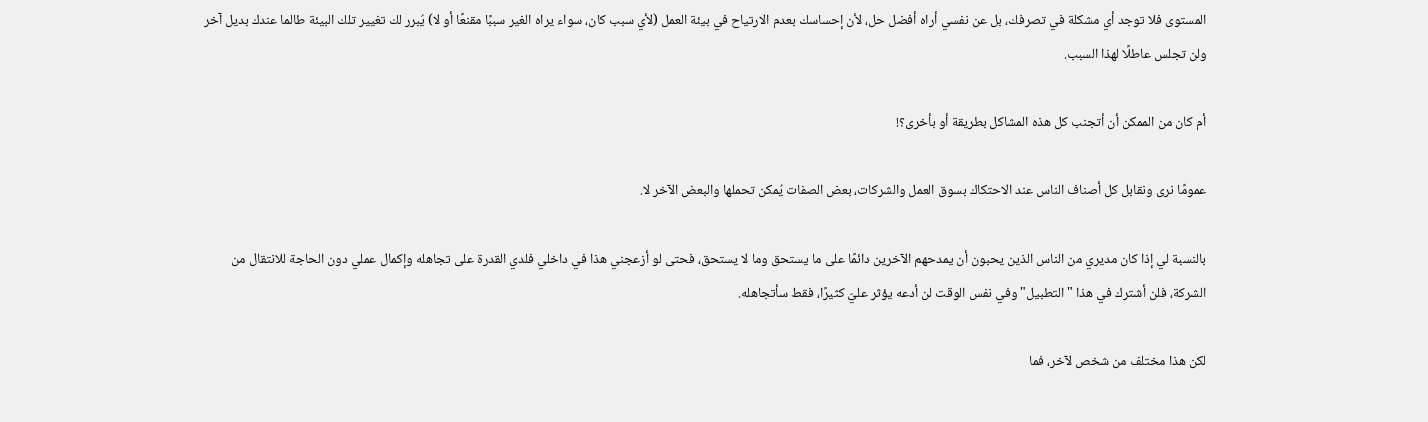المستوى فلا توجد أي مشكلة في تصرفك، بل عن نفسي أراه أفضل حل، لأن إحساسك بعدم الارتياح في بيئة العمل (لأي سبب كان، سواء يراه الغير سببًا مقنعًا أو لا) يُبرر لك تغيير تلك البيئة طالما عندك بديل آخر ولن تجلس عاطلًا لهذا السبب.

أم كان من الممكن أن أتجنب كل هذه المشاكل بطريقة أو بأخرى؟!

عمومًا نرى ونقابل كل أصناف الناس عند الاحتكاك بسوق العمل والشركات، بعض الصفات يُمكن تحملها والبعض الآخر لا.

بالنسبة لي إذا كان مديري من الناس الذين يحبون أن يمدحهم الآخرين دائمًا على ما يستحق وما لا يستحق، فحتى لو أزعجني هذا في داخلي فلدي القدرة على تجاهله وإكمال عملي دون الحاجة للانتقال من الشركة، فلن أشترك في هذا "التطبيل" وفي نفس الوقت لن أدعه يؤثر عليّ كثيرًا، فقط سأتجاهله.

لكن هذا مختلف من شخص لآخر، فما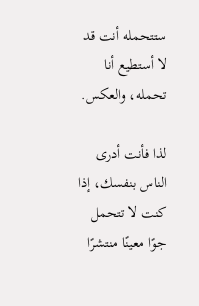ستتحمله أنت قد لا أستطيع أنا تحمله، والعكس.

لذا فأنت أدرى الناس بنفسك، إذا كنت لا تتحمل جوًا معينًا منتشرًا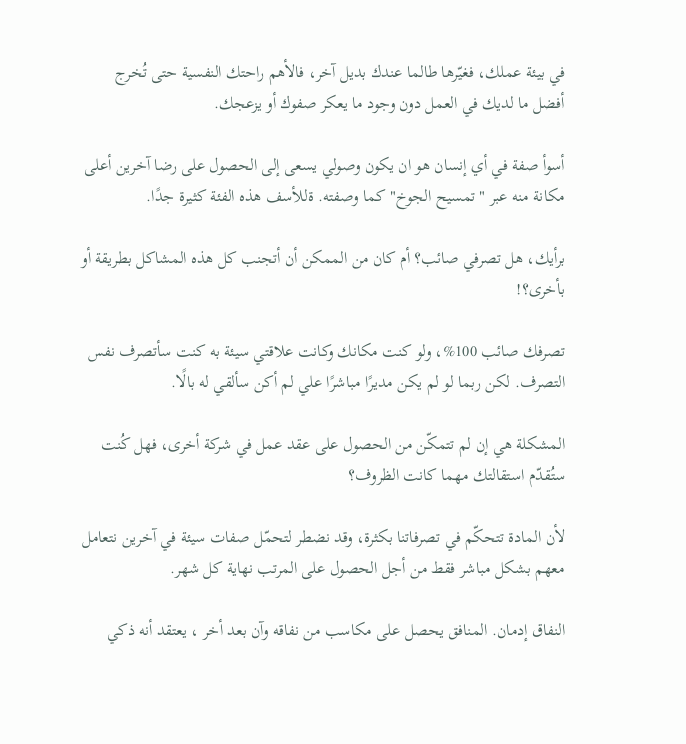في بيئة عملك، فغيّرها طالما عندك بديل آخر، فالأهم راحتك النفسية حتى تُخرج أفضل ما لديك في العمل دون وجود ما يعكر صفوك أو يزعجك.

أسوأ صفة في أي إنسان هو ان يكون وصولي يسعى إلى الحصول على رضا آخرين أعلى مكانة منه عبر "تمسيح الجوخ" كما وصفته. ةللأسف هذه الفئة كثيرة جدًا.

برأيك، هل تصرفي صائب؟ أم كان من الممكن أن أتجنب كل هذه المشاكل بطريقة أو بأخرى؟!

تصرفك صائب 100%، ولو كنت مكانك وكانت علاقتي سيئة به كنت سأتصرف نفس التصرف. لكن ربما لو لم يكن مديرًا مباشرًا علي لم أكن سألقي له بالًا.

المشكلة هي إن لم تتمكّن من الحصول على عقد عمل في شركة أخرى، فهل كُنت ستُقدّم استقالتك مهما كانت الظروف؟

لأن المادة تتحكّم في تصرفاتنا بكثرة، وقد نضطر لتحمّل صفات سيئة في آخرين نتعامل معهم بشكل مباشر فقط من أجل الحصول على المرتب نهاية كل شهر.

النفاق إدمان. المنافق يحصل على مكاسب من نفاقه وآن بعد أخر ، يعتقد أنه ذكي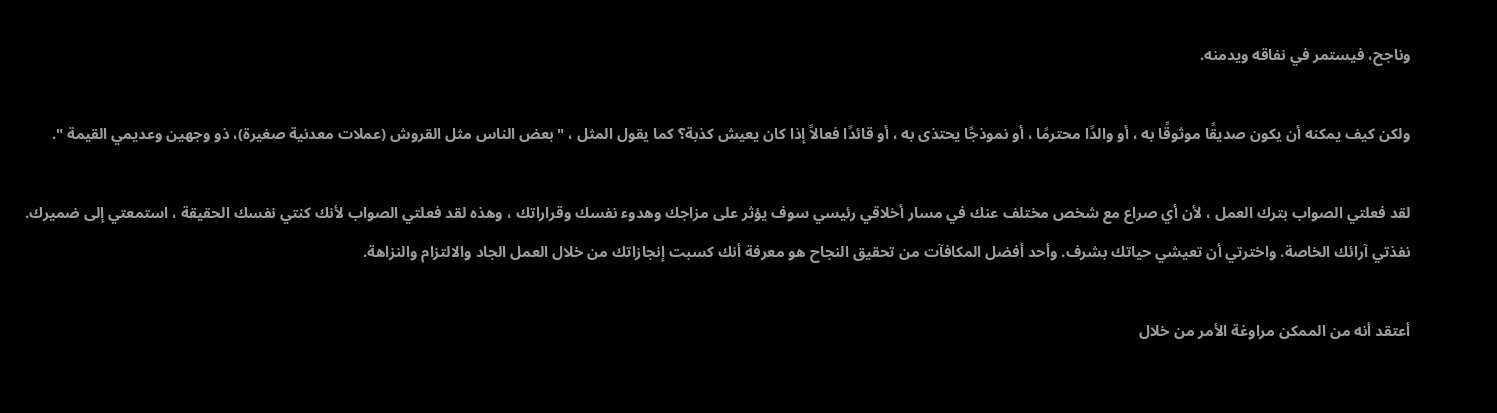وناجح، فيستمر في نفاقه ويدمنه.

ولكن كيف يمكنه أن يكون صديقًا موثوقًا به ، أو والدًا محترمًا ، أو نموذجًا يحتذى به ، أو قائدًا فعالاً إذا كان يعيش كذبة؟ كما يقول المثل ، "بعض الناس مثل القروش (عملات معدنية صغيرة)، ذو وجهين وعديمي القيمة ".

لقد فعلتي الصواب بترك العمل ، لأن أي صراع مع شخص مختلف عنك في مسار أخلاقي رئيسي سوف يؤثر على مزاجك وهدوء نفسك وقراراتك ، وهذه لقد فعلتي الصواب لأنك كنتي نفسك الحقيقة ، استمعتي إلى ضميرك. نفذتي آرائك الخاصة. واخترتي أن تعيشي حياتك بشرف. وأحد أفضل المكافآت من تحقيق النجاح هو معرفة أنك كسبت إنجازاتك من خلال العمل الجاد والالتزام والنزاهة.

أعتقد أنه من الممكن مراوغة الأمر من خلال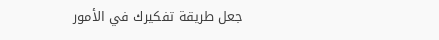جعل طريقة تفكيرك في الأمور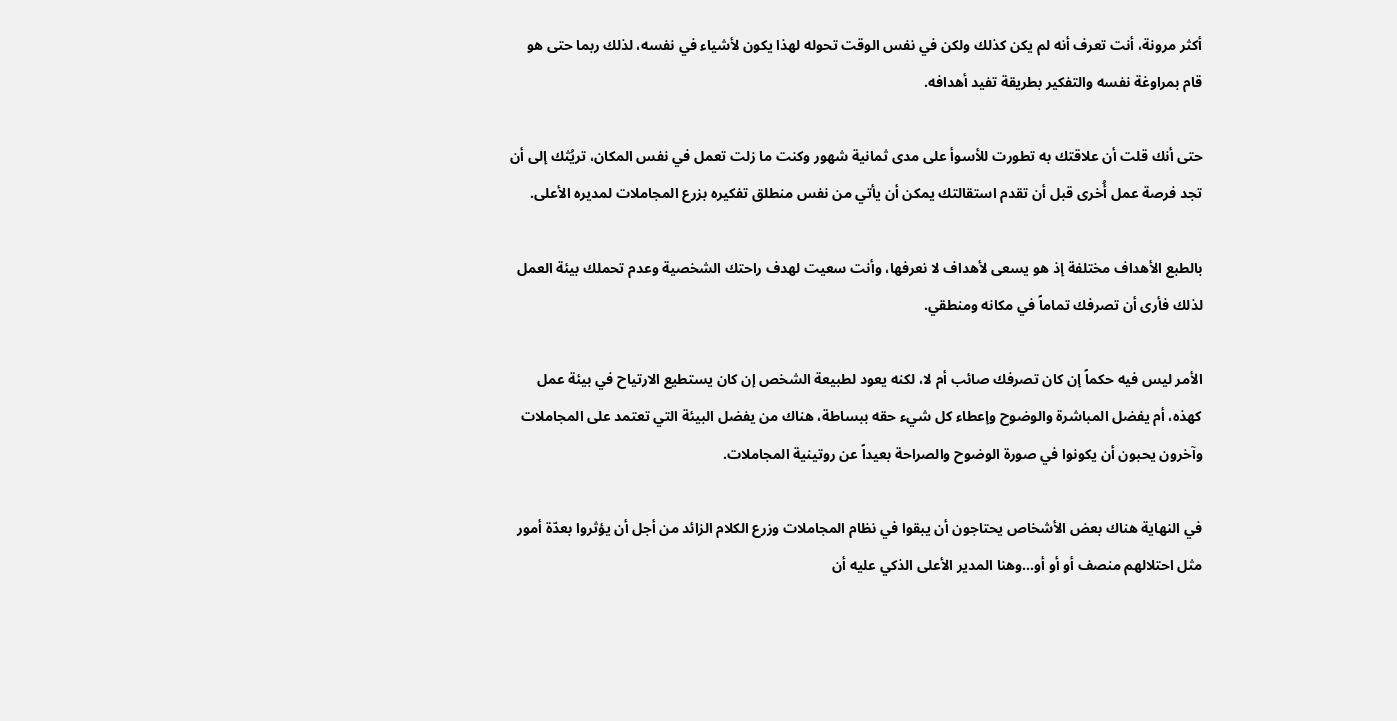أكثر مرونة، أنت تعرف أنه لم يكن كذلك ولكن في نفس الوقت تحوله لهذا يكون لأشياء في نفسه، لذلك ربما حتى هو قام بمراوغة نفسه والتفكير بطريقة تفيد أهدافه.

حتى أنك قلت أن علاقتك به تطورت للأسوأ على مدى ثمانية شهور وكنت ما زلت تعمل في نفس المكان، تريُثك إلى أن تجد فرصة عمل أُخرى قبل أن تقدم استقالتك يمكن أن يأتي من نفس منطلق تفكيره بزرع المجاملات لمديره الأعلى.

بالطبع الأهداف مختلفة إذ هو يسعى لأهداف لا نعرفها، وأنت سعيت لهدف راحتك الشخصية وعدم تحملك بيئة العمل لذلك فأرى أن تصرفك تماماً في مكانه ومنطقي.

الأمر ليس فيه حكماً إن كان تصرفك صائب أم لا، لكنه يعود لطبيعة الشخص إن كان يستطيع الارتياح في بيئة عمل كهذه، أم يفضل المباشرة والوضوح وإعطاء كل شيء حقه ببساطة، هناك من يفضل البيئة التي تعتمد على المجاملات وآخرون يحبون أن يكونوا في صورة الوضوح والصراحة بعيداً عن روتينية المجاملات.

في النهاية هناك بعض الأشخاص يحتاجون أن يبقوا في نظام المجاملات وزرع الكلام الزائد من أجل أن يؤثروا بعدّة أمور مثل احتلالهم منصف أو أو أو...وهنا المدير الأعلى الذكي عليه أن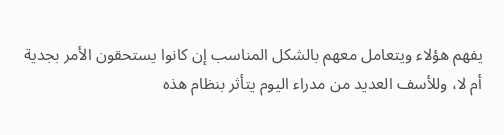يفهم هؤلاء ويتعامل معهم بالشكل المناسب إن كانوا يستحقون الأمر بجدية أم لا، وللأسف العديد من مدراء اليوم يتأثر بنظام هذه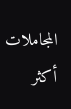المجاملات أكثر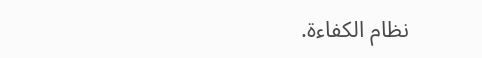نظام الكفاءة.